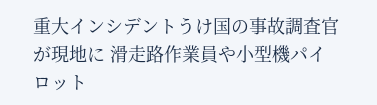重大インシデントうけ国の事故調査官が現地に 滑走路作業員や小型機パイロット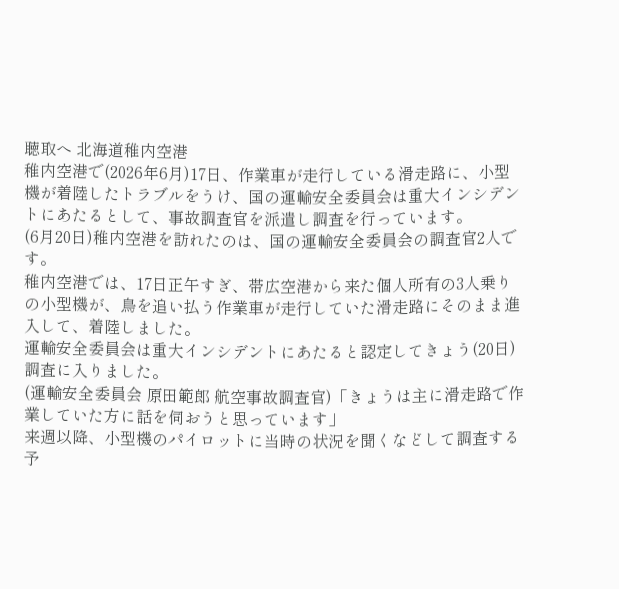聴取へ 北海道稚内空港
稚内空港で(2026年6月)17日、作業車が走行している滑走路に、小型機が着陸したトラブルをうけ、国の運輸安全委員会は重大インシデントにあたるとして、事故調査官を派遣し調査を行っています。
(6月20日)稚内空港を訪れたのは、国の運輸安全委員会の調査官2人です。
稚内空港では、17日正午すぎ、帯広空港から来た個人所有の3人乗りの小型機が、鳥を追い払う作業車が走行していた滑走路にそのまま進入して、着陸しました。
運輸安全委員会は重大インシデントにあたると認定してきょう(20日)調査に入りました。
(運輸安全委員会 原田範郎 航空事故調査官)「きょうは主に滑走路で作業していた方に話を伺おうと思っています」
来週以降、小型機のパイロットに当時の状況を聞くなどして調査する予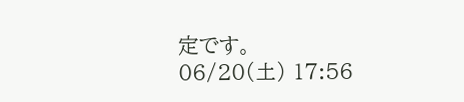定です。
06/20(土) 17:56